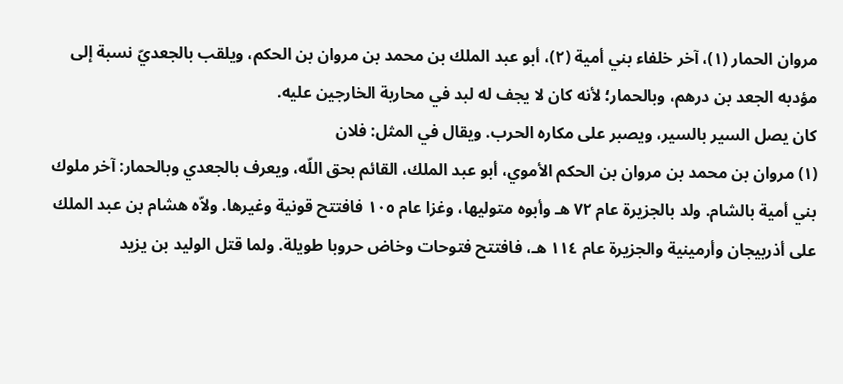مروان الحمار (١)، آخر خلفاء بني أمية (٢)، أبو عبد الملك بن محمد بن مروان بن الحكم، ويلقب بالجعديّ نسبة إلى مؤدبه الجعد بن درهم، وبالحمار؛ لأنه كان لا يجف له لبد في محاربة الخارجين عليه.
كان يصل السير بالسير، ويصبر على مكاره الحرب. ويقال في المثل: فلان
(١) مروان بن محمد بن مروان بن الحكم الأموي، أبو عبد الملك، القائم بحق اللّه، ويعرف بالجعدي وبالحمار: آخر ملوك بني أمية بالشام. ولد بالجزيرة عام ٧٢ هـ وأبوه متوليها، وغزا عام ١٠٥ فافتتح قونية وغيرها. ولاّه هشام بن عبد الملك على أذربيجان وأرمينية والجزيرة عام ١١٤ هـ، فافتتح فتوحات وخاض حروبا طويلة. ولما قتل الوليد بن يزيد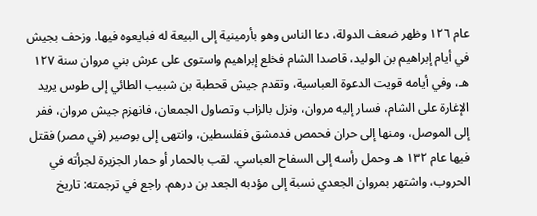عام ١٢٦ وظهر ضعف الدولة، دعا الناس وهو بأرمينية إلى البيعة له فبايعوه فيها. وزحف بجيش في أيام إبراهيم بن الوليد، قاصدا الشام فخلع إبراهيم واستوى على عرش بني مروان سنة ١٢٧ هـ، وفي أيامه قويت الدعوة العباسية، وتقدم جيش قحطبة بن شبيب الطائي إلى طوس يريد الإغارة على الشام، فسار إليه مروان، ونزل بالزاب وتصاول الجمعان، فانهزم جيش مروان، ففر إلى الموصل، ومنها إلى حران فحمص فدمشق ففلسطين، وانتهى إلى بوصير (في مصر) فقتل فيها عام ١٣٢ هـ وحمل رأسه إلى السفاح العباسي. لقب بالحمار أو حمار الجزيرة لجرأته في الحروب، واشتهر بمروان الجعدي نسبة إلى مؤدبه الجعد بن درهم. راجع في ترجمته: تاريخ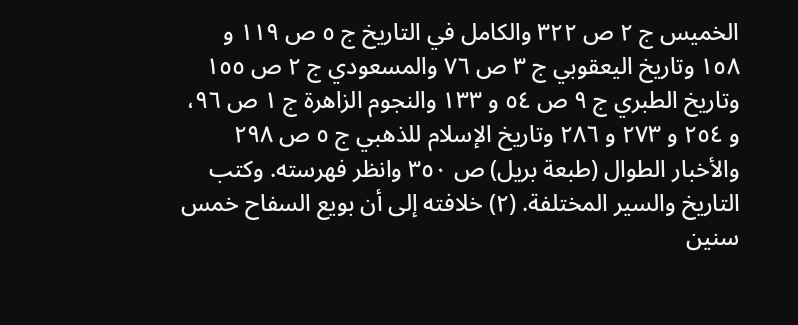الخميس ج ٢ ص ٣٢٢ والكامل في التاريخ ج ٥ ص ١١٩ و ١٥٨ وتاريخ اليعقوبي ج ٣ ص ٧٦ والمسعودي ج ٢ ص ١٥٥ وتاريخ الطبري ج ٩ ص ٥٤ و ١٣٣ والنجوم الزاهرة ج ١ ص ٩٦، و ٢٥٤ و ٢٧٣ و ٢٨٦ وتاريخ الإسلام للذهبي ج ٥ ص ٢٩٨ والأخبار الطوال (طبعة بريل) ص ٣٥٠ وانظر فهرسته. وكتب التاريخ والسير المختلفة. (٢) خلافته إلى أن بويع السفاح خمس سنين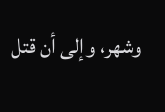وشهر، وإلى أن قتل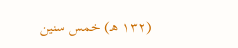(١٣٢ هـ) خمس سنين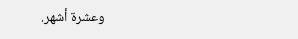وعشرة أشهر.